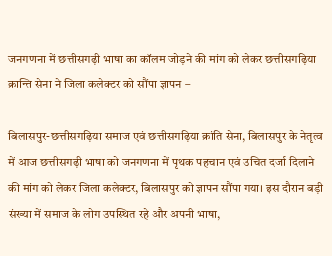जनगणना में छत्तीसगढ़ी भाषा का कॉलम जोड़ने की मांग को लेकर छत्तीसगढ़िया क्रान्ति सेना ने जिला कलेक्टर को सौंपा ज्ञापन –

बिलासपुर-छत्तीसगढ़िया समाज एवं छत्तीसगढ़िया क्रांति सेना, बिलासपुर के नेतृत्व में आज छत्तीसगढ़ी भाषा को जनगणना में पृथक पहचान एवं उचित दर्जा दिलाने की मांग को लेकर जिला कलेक्टर, बिलासपुर को ज्ञापन सौंपा गया। इस दौरान बड़ी संख्या में समाज के लोग उपस्थित रहे और अपनी भाषा,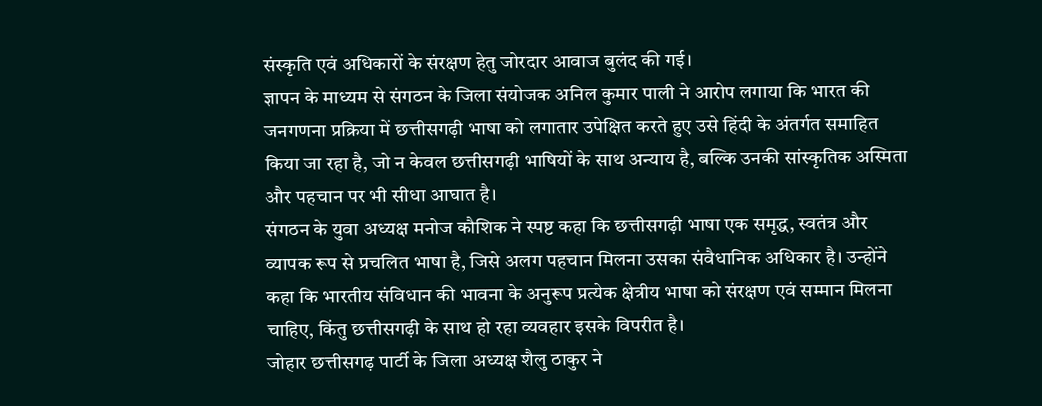संस्कृति एवं अधिकारों के संरक्षण हेतु जोरदार आवाज बुलंद की गई।
ज्ञापन के माध्यम से संगठन के जिला संयोजक अनिल कुमार पाली ने आरोप लगाया कि भारत की जनगणना प्रक्रिया में छत्तीसगढ़ी भाषा को लगातार उपेक्षित करते हुए उसे हिंदी के अंतर्गत समाहित किया जा रहा है, जो न केवल छत्तीसगढ़ी भाषियों के साथ अन्याय है, बल्कि उनकी सांस्कृतिक अस्मिता और पहचान पर भी सीधा आघात है।
संगठन के युवा अध्यक्ष मनोज कौशिक ने स्पष्ट कहा कि छत्तीसगढ़ी भाषा एक समृद्ध, स्वतंत्र और व्यापक रूप से प्रचलित भाषा है, जिसे अलग पहचान मिलना उसका संवैधानिक अधिकार है। उन्होंने कहा कि भारतीय संविधान की भावना के अनुरूप प्रत्येक क्षेत्रीय भाषा को संरक्षण एवं सम्मान मिलना चाहिए, किंतु छत्तीसगढ़ी के साथ हो रहा व्यवहार इसके विपरीत है।
जोहार छत्तीसगढ़ पार्टी के जिला अध्यक्ष शैलु ठाकुर ने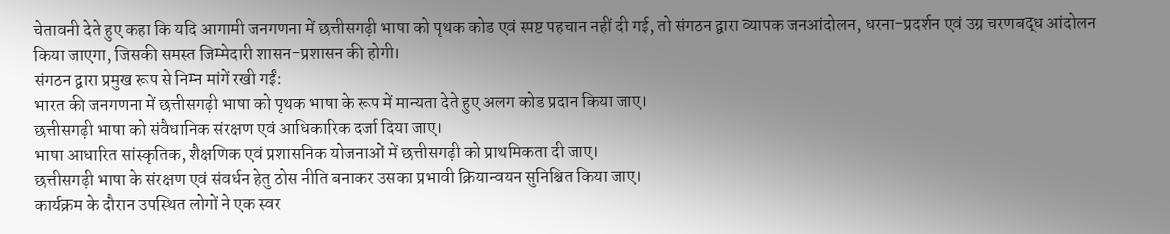चेतावनी देते हुए कहा कि यदि आगामी जनगणना में छत्तीसगढ़ी भाषा को पृथक कोड एवं स्पष्ट पहचान नहीं दी गई, तो संगठन द्वारा व्यापक जनआंदोलन, धरना-प्रदर्शन एवं उग्र चरणबद्ध आंदोलन किया जाएगा, जिसकी समस्त जिम्मेदारी शासन-प्रशासन की होगी।
संगठन द्वारा प्रमुख रूप से निम्न मांगें रखी गईं:
भारत की जनगणना में छत्तीसगढ़ी भाषा को पृथक भाषा के रूप में मान्यता देते हुए अलग कोड प्रदान किया जाए।
छत्तीसगढ़ी भाषा को संवैधानिक संरक्षण एवं आधिकारिक दर्जा दिया जाए।
भाषा आधारित सांस्कृतिक, शैक्षणिक एवं प्रशासनिक योजनाओं में छत्तीसगढ़ी को प्राथमिकता दी जाए।
छत्तीसगढ़ी भाषा के संरक्षण एवं संवर्धन हेतु ठोस नीति बनाकर उसका प्रभावी क्रियान्वयन सुनिश्चित किया जाए।
कार्यक्रम के दौरान उपस्थित लोगों ने एक स्वर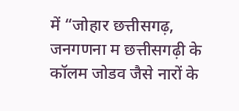में “जोहार छत्तीसगढ़, जनगणना म छत्तीसगढ़ी के कॉलम जोडव जैसे नारों के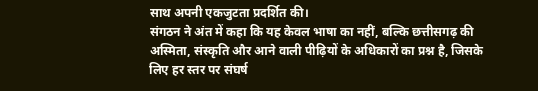साथ अपनी एकजुटता प्रदर्शित की।
संगठन ने अंत में कहा कि यह केवल भाषा का नहीं, बल्कि छत्तीसगढ़ की अस्मिता, संस्कृति और आने वाली पीढ़ियों के अधिकारों का प्रश्न है, जिसके लिए हर स्तर पर संघर्ष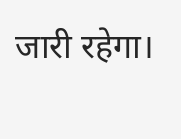जारी रहेगा।